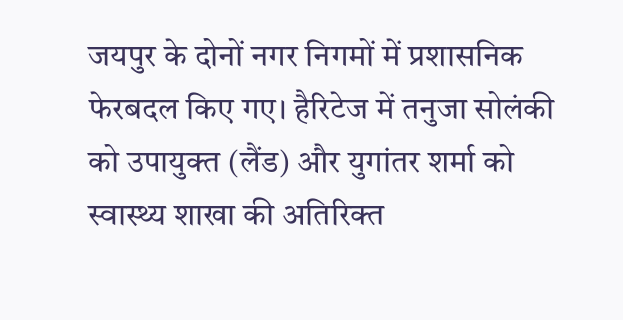जयपुर के दोनों नगर निगमों में प्रशासनिक फेरबदल किए गए। हैरिटेज में तनुजा सोलंकी को उपायुक्त (लैंड) और युगांतर शर्मा को स्वास्थ्य शाखा की अतिरिक्त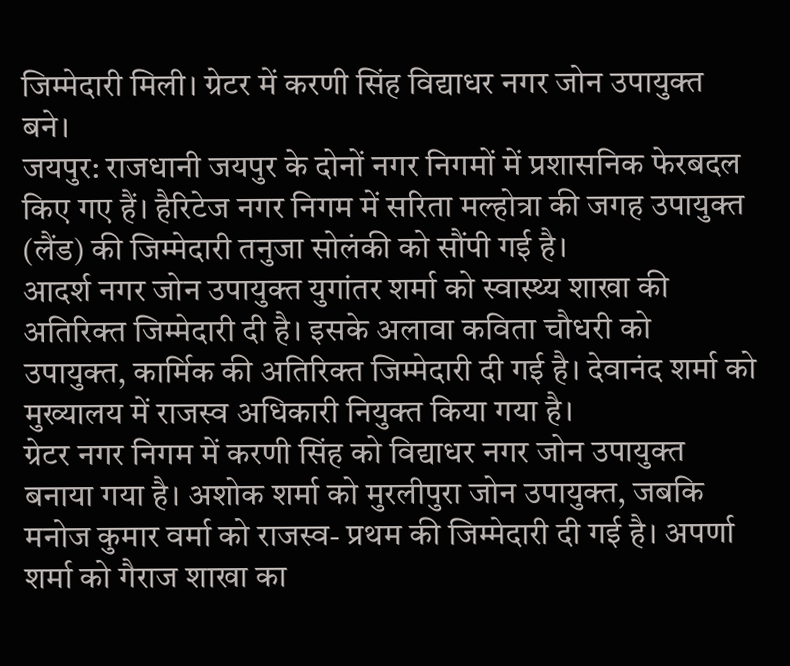जिम्मेदारी मिली। ग्रेटर में करणी सिंह विद्याधर नगर जोन उपायुक्त बने।
जयपुर: राजधानी जयपुर के दोनों नगर निगमों में प्रशासनिक फेरबदल किए गए हैं। हैरिटेज नगर निगम में सरिता मल्होत्रा की जगह उपायुक्त (लैंड) की जिम्मेदारी तनुजा सोलंकी को सौंपी गई है।
आदर्श नगर जोन उपायुक्त युगांतर शर्मा को स्वास्थ्य शाखा की अतिरिक्त जिम्मेदारी दी है। इसके अलावा कविता चौधरी को उपायुक्त, कार्मिक की अतिरिक्त जिम्मेदारी दी गई है। देवानंद शर्मा को मुख्यालय में राजस्व अधिकारी नियुक्त किया गया है।
ग्रेटर नगर निगम में करणी सिंह को विद्याधर नगर जोन उपायुक्त बनाया गया है। अशोक शर्मा को मुरलीपुरा जोन उपायुक्त, जबकि मनोज कुमार वर्मा को राजस्व- प्रथम की जिम्मेदारी दी गई है। अपर्णा शर्मा को गैराज शाखा का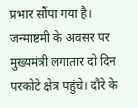प्रभार सौंपा गया है।
जन्माष्टमी के अवसर पर मुख्यमंत्री लगातार दो दिन परकोटे क्षेत्र पहुंचे। दौरे के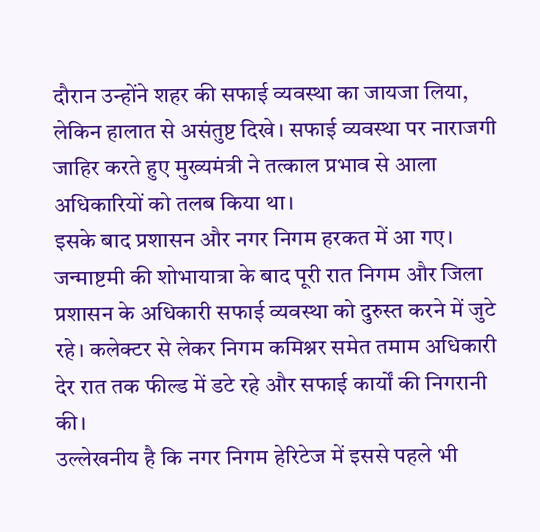दौरान उन्होंने शहर की सफाई व्यवस्था का जायजा लिया, लेकिन हालात से असंतुष्ट दिखे। सफाई व्यवस्था पर नाराजगी जाहिर करते हुए मुख्यमंत्री ने तत्काल प्रभाव से आला अधिकारियों को तलब किया था।
इसके बाद प्रशासन और नगर निगम हरकत में आ गए। जन्माष्टमी की शोभायात्रा के बाद पूरी रात निगम और जिला प्रशासन के अधिकारी सफाई व्यवस्था को दुरुस्त करने में जुटे रहे। कलेक्टर से लेकर निगम कमिश्नर समेत तमाम अधिकारी देर रात तक फील्ड में डटे रहे और सफाई कार्यों की निगरानी की।
उल्लेखनीय है कि नगर निगम हेरिटेज में इससे पहले भी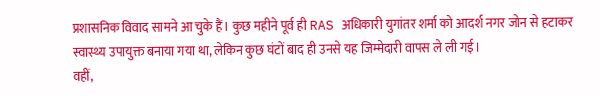प्रशासनिक विवाद सामने आ चुके हैं। कुछ महीने पूर्व ही RAS अधिकारी युगांतर शर्मा को आदर्श नगर जोन से हटाकर स्वास्थ्य उपायुक्त बनाया गया था, लेकिन कुछ घंटों बाद ही उनसे यह जिम्मेदारी वापस ले ली गई।
वहीं,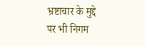भ्रष्टाचार के मुद्दे पर भी निगम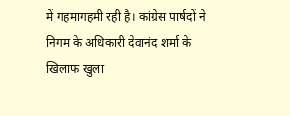में गहमागहमी रही है। कांग्रेस पार्षदों ने निगम के अधिकारी देवानंद शर्मा के खिलाफ खुला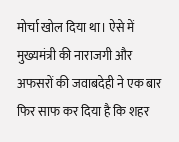मोर्चा खोल दिया था। ऐसे में मुख्यमंत्री की नाराजगी और अफसरों की जवाबदेही ने एक बार फिर साफ कर दिया है कि शहर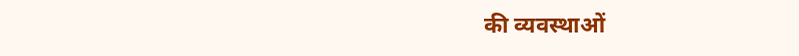की व्यवस्थाओं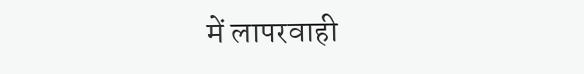में लापरवाही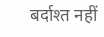बर्दाश्त नहीं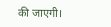की जाएगी।